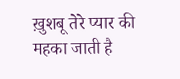ख़ुशबू तेरे प्यार की
महका जाती है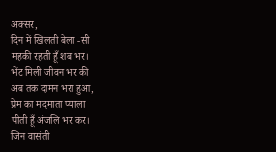अक्सर,
दिन में खिलती बेला -सी
महकी रहती हूँ शब भर।
भेंट मिली जीवन भर की
अब तक दामन भरा हुआ,
प्रेम का मदमाता प्याला
पीती हूँ अंजलि भर कर।
जिन वासंती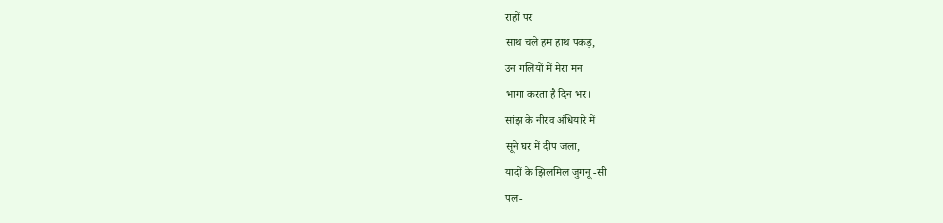राहों पर
साथ चले हम हाथ पकड़,
उन गलियों में मेरा मन
भागा करता है दिन भर।
सांझ के नीरव अंधियारे में
सूने घर में दीप जला,
यादों के झिलमिल जुगनू -सी
पल-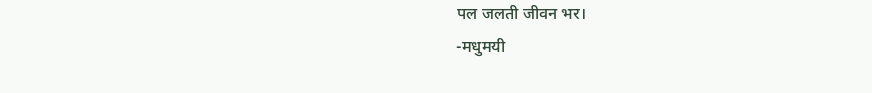पल जलती जीवन भर।
-मधुमयी